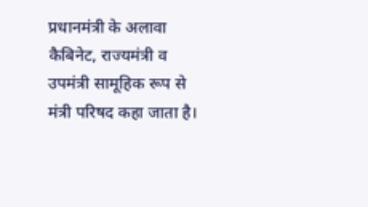प्रधानमंत्री के अलावा कैबिनेट, राज्यमंत्री व उपमंत्री सामूहिक रूप से मंत्री परिषद कहा जाता है।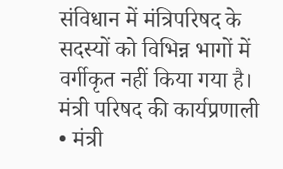संविधान में मंत्रिपरिषद के सदस्यों को विभिन्न भागों में वर्गीकृत नहीं किया गया है।
मंत्री परिषद की कार्यप्रणाली
• मंत्री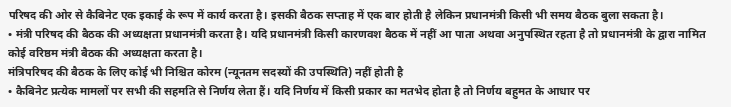परिषद की ओर से कैबिनेट एक इकाई के रूप में कार्य करता है। इसकी बैठक सप्ताह में एक बार होती है लेकिन प्रधानमंत्री किसी भी समय बैठक बुला सकता है।
• मंत्री परिषद की बैठक की अध्यक्षता प्रधानमंत्री करता है। यदि प्रधानमंत्री किसी कारणवश बैठक में नहीं आ पाता अथवा अनुपस्थित रहता है तो प्रधानमंत्री के द्वारा नामित कोई वरिष्ठम मंत्री बैठक की अध्यक्षता करता है।
मंत्रिपरिषद की बैठक के लिए कोई भी निश्चित कोरम (न्यूनतम सदस्यों की उपस्थिति) नहीं होती है
• कैबिनेट प्रत्येक मामलों पर सभी की सहमति से निर्णय लेता हैं। यदि निर्णय में किसी प्रकार का मतभेद होता है तो निर्णय बहुमत के आधार पर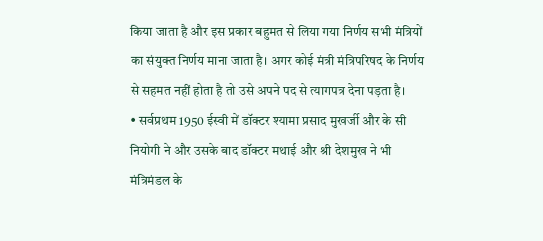किया जाता है और इस प्रकार बहुमत से लिया गया निर्णय सभी मंत्रियों का संयुक्त निर्णय माना जाता है। अगर कोई मंत्री मंत्रिपरिषद के निर्णय से सहमत नहीं होता है तो उसे अपने पद से त्यागपत्र देना पड़ता है।
• सर्वप्रथम 1950 ईस्वी में डॉक्टर श्यामा प्रसाद मुखर्जी और के सी नियोगी ने और उसके बाद डॉक्टर मथाई और श्री देशमुख ने भी मंत्रिमंडल के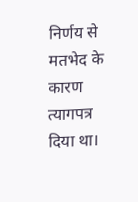निर्णय से मतभेद के कारण त्यागपत्र दिया था।